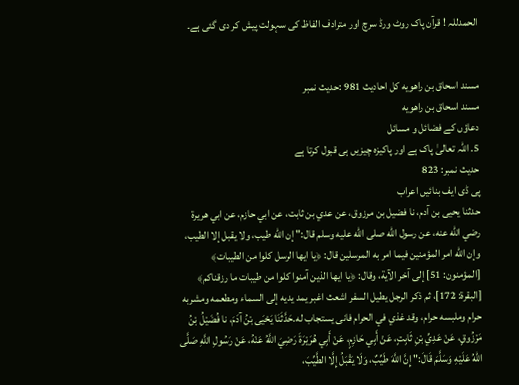الحمدللہ ! قرآن پاک روٹ ورڈ سرچ اور مترادف الفاظ کی سہولت پیش کر دی گئی ہے۔


مسند اسحاق بن راهويه کل احادیث 981 :حدیث نمبر
مسند اسحاق بن راهويه
دعاؤں کے فضائل و مسائل
5. اللہ تعالیٰ پاک ہے اور پاکیزہ چیزیں ہی قبول کرتا ہے
حدیث نمبر: 823
پی ڈی ایف بنائیں اعراب
حدثنا يحيى بن آدم، نا فضيل بن مرزوق، عن عدي بن ثابت، عن ابي حازم، عن ابي هريرة رضي الله عنه، عن رسول الله صلى الله عليه وسلم قال:" إن الله طيب، ولا يقبل إلا الطيب، وإن الله امر المؤمنين فيما امر به المرسلين قال: ﴿يا ايها الرسل كلوا من الطيبات﴾ [المؤمنون: 51] إلى آخر الآية، وقال: ﴿يا ايها الذين آمنوا كلوا من طيبات ما رزقناكم﴾ [البقرة: 172]، ثم ذكر الرجل يطيل السفر اشعث اغبر يمد يديه إلى السماء ومطعمه ومشربه حرام وملبسه حرام، وقد غذي في الحرام فانى يستجاب له.حَدَّثَنَا يَحْيَى بْنُ آدَمَ، نا فُضَيْلُ بْنُ مَرْزُوقٍ، عَنْ عَدِيِّ بْنِ ثَابِتٍ، عَنْ أَبِي حَازِمٍ، عَنْ أَبِي هُرَيْرَةَ رَضِيَ اللَّهُ عَنْهُ، عَنْ رَسُولِ اللَّهِ صَلَّى اللهُ عَلَيْهِ وَسَلَّمَ قَالَ:" إِنَّ اللَّهَ طَيِّبٌ، وَلَا يَقْبَلُ إِلَّا الطَّيِّبَ،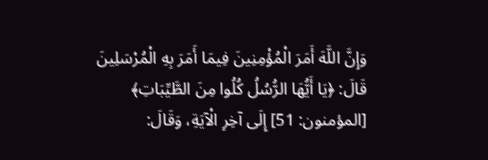وَإِنَّ اللَّهَ أَمَرَ الْمُؤْمِنِينَ فِيمَا أَمَرَ بِهِ الْمُرْسَلِينَ قَالَ: ﴿يَا أَيُّهَا الرُّسُلُ كُلُوا مِنَ الطَّيِّبَاتِ﴾ [المؤمنون: 51] إِلَى آخِرِ الْآيَةِ، وَقَالَ: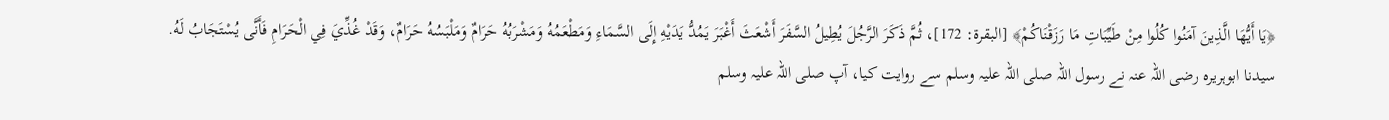﴿يَا أَيُّهَا الَّذِينَ آمَنُوا كُلُوا مِنْ طَيِّبَاتِ مَا رَزَقْنَاكُمْ﴾ [البقرة: 172]، ثُمَّ ذَكَرَ الرَّجُلَ يُطِيلُ السَّفَرَ أَشْعَثَ أَغْبَرَ يَمُدُّ يَدَيْهِ إِلَى السَّمَاءِ وَمَطْعَمُهُ وَمَشْرَبُهُ حَرَامٌ وَمَلْبَسُهُ حَرَامٌ، وَقَدْ غُذِّيَ فِي الْحَرَامِ فَأَنَّى يُسْتَجَابُ لَهُ.
سیدنا ابوہریرہ رضی اللہ عنہ نے رسول اللہ صلی اللہ علیہ وسلم سے روایت کیا، آپ صلی اللہ علیہ وسلم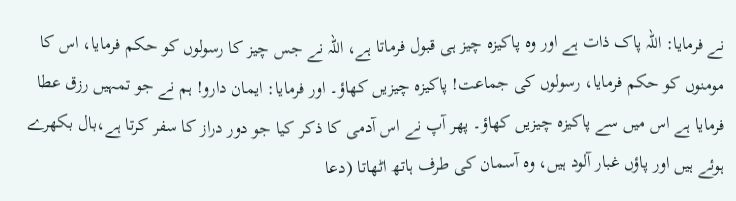نے فرمایا: اللہ پاک ذات ہے اور وہ پاکیزہ چیز ہی قبول فرماتا ہے، اللہ نے جس چیز کا رسولوں کو حکم فرمایا، اس کا مومنوں کو حکم فرمایا، رسولوں کی جماعت! پاکیزہ چیزیں کھاؤ۔ اور فرمایا: ایمان دارو! ہم نے جو تمہیں رزق عطا فرمایا ہے اس میں سے پاکیزہ چیزیں کھاؤ۔ پھر آپ نے اس آدمی کا ذکر کیا جو دور دراز کا سفر کرتا ہے،بال بکھرے ہوئے ہیں اور پاؤں غبار آلود ہیں، وہ آسمان کی طرف ہاتھ اٹھاتا (دعا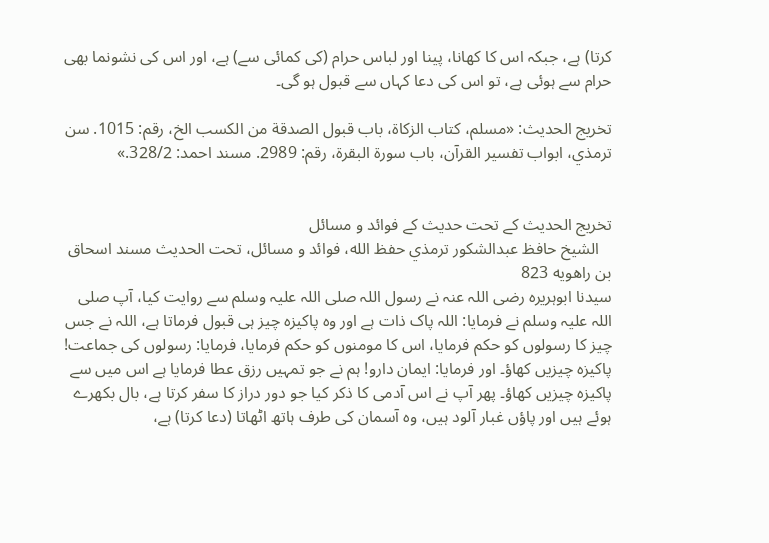کرتا) ہے، جبکہ اس کا کھانا، پینا اور لباس حرام (کی کمائی سے) ہے، اور اس کی نشونما بھی حرام سے ہوئی ہے، تو اس کی دعا کہاں سے قبول ہو گی۔

تخریج الحدیث: «مسلم، كتاب الزكاة، باب قبول الصدقة من الكسب الخ، رقم: 1015. سن ترمذي، ابواب تفسير القرآن، باب سورة البقرة، رقم: 2989. مسند احمد: 328/2.»


تخریج الحدیث کے تحت حدیث کے فوائد و مسائل
   الشيخ حافظ عبدالشكور ترمذي حفظ الله، فوائد و مسائل، تحت الحديث مسند اسحاق بن راهويه 823
سیدنا ابوہریرہ رضی اللہ عنہ نے رسول اللہ صلی اللہ علیہ وسلم سے روایت کیا، آپ صلی اللہ علیہ وسلم نے فرمایا: اللہ پاک ذات ہے اور وہ پاکیزہ چیز ہی قبول فرماتا ہے، اللہ نے جس چیز کا رسولوں کو حکم فرمایا، اس کا مومنوں کو حکم فرمایا، فرمایا: رسولوں کی جماعت! پاکیزہ چیزیں کھاؤ۔ اور فرمایا: ایمان دارو! ہم نے جو تمہیں رزق عطا فرمایا ہے اس میں سے پاکیزہ چیزیں کھاؤ۔ پھر آپ نے اس آدمی کا ذکر کیا جو دور دراز کا سفر کرتا ہے، بال بکھرے ہوئے ہیں اور پاؤں غبار آلود ہیں، وہ آسمان کی طرف ہاتھ اٹھاتا (دعا کرتا) ہے،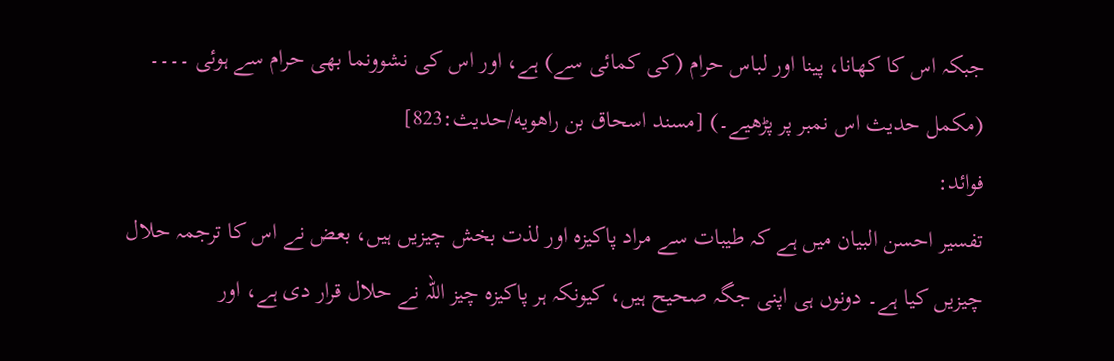جبکہ اس کا کھانا، پینا اور لباس حرام (کی کمائی سے) ہے، اور اس کی نشوونما بھی حرام سے ہوئی ۔۔۔۔ (مکمل حدیث اس نمبر پر پڑھیے۔) [مسند اسحاق بن راهويه/حدیث:823]
فوائد:
تفسیر احسن البیان میں ہے کہ طیبات سے مراد پاکیزہ اور لذت بخش چیزیں ہیں، بعض نے اس کا ترجمہ حلال چیزیں کیا ہے۔ دونوں ہی اپنی جگہ صحیح ہیں، کیونکہ ہر پاکیزہ چیز اللہ نے حلال قرار دی ہے، اور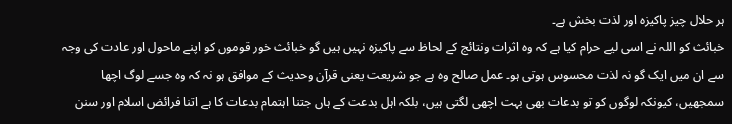ہر حلال چیز پاکیزہ اور لذت بخش ہے۔
خبائث کو اللہ نے اسی لیے حرام کیا ہے کہ وہ اثرات ونتائج کے لحاظ سے پاکیزہ نہیں ہیں گو خبائث خور قوموں کو اپنے ماحول اور عادت کی وجہ سے ان میں ایک گو نہ لذت محسوس ہوتی ہو۔ عمل صالح وہ ہے جو شریعت یعنی قرآن وحدیث کے موافق ہو نہ کہ وہ جسے لوگ اچھا سمجھیں، کیونکہ لوگوں کو تو بدعات بھی بہت اچھی لگتی ہیں، بلکہ اہل بدعت کے ہاں جتنا اہتمام بدعات کا ہے اتنا فرائض اسلام اور سنن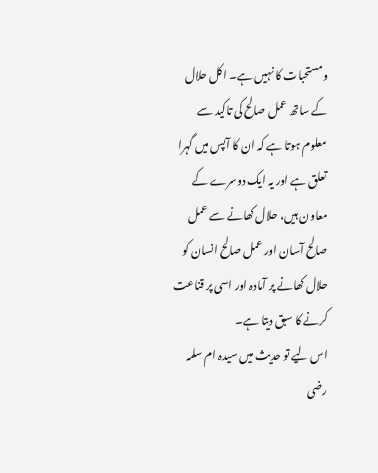ومستحبات کا نہیں ہے۔ اکل حلال کے ساتھ عمل صالح کی تاکید سے معلوم ہوتا ہے کہ ان کا آپس میں گہرا تعلق ہے اور یہ ایک دوسرے کے معاون ہیں، حلال کھانے سے عمل صالح آسان اور عمل صالح انسان کو حلال کھانے پر آمادہ اور اسی پر قناعت کرنے کا سبق دیتا ہے۔
اس لیے تو حدیث میں سیدہ ام سلمہ رضی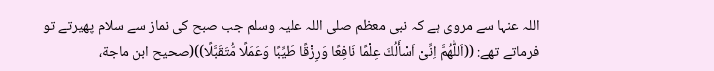اللہ عنہا سے مروی ہے کہ نبی معظم صلی اللہ علیہ وسلم جب صبح کی نماز سے سلام پھیرتے تو فرماتے تھے: ((اَللّٰهُمَّ اِنِّیْ اَسْأَلُكَ عِلْمًا نَافِعًا وَرِزْقًا طَیِّبًا وَعَمَلًا مُّتَقَبَّلًا))(صحیح ابن ماجة،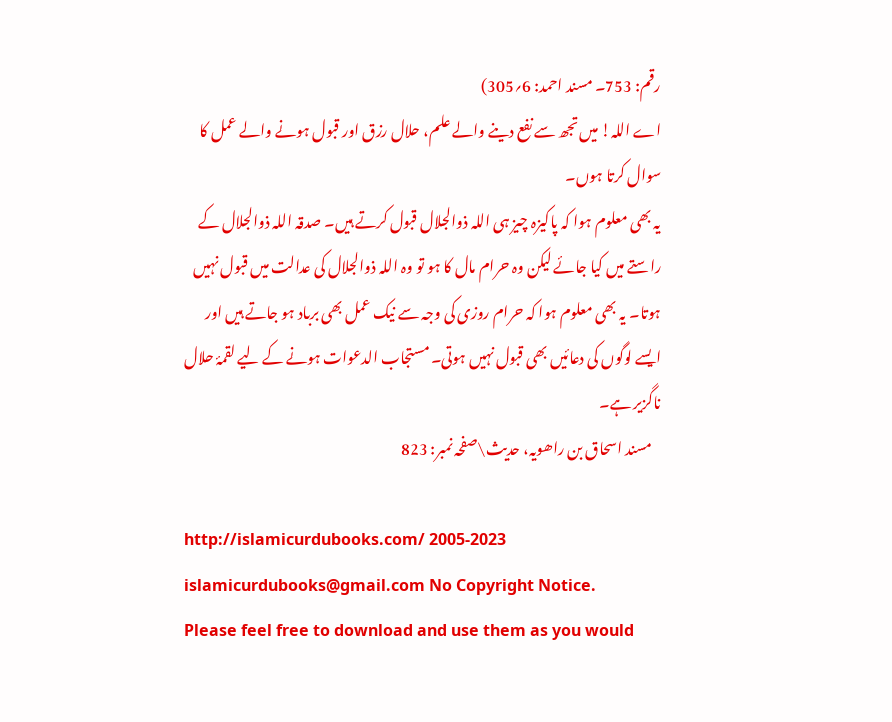رقم: 753۔ مسند احمد: 6؍305)
اے اللہ! میں تجھ سے نفع دینے والے علم، حلال رزق اور قبول ہونے والے عمل کا سوال کرتا ہوں۔
یہ بھی معلوم ہوا کہ پاکیزہ چیز ہی اللہ ذوالجلال قبول کرتے ہیں۔ صدقہ اللہ ذوالجلال کے راستے میں کیا جائے لیکن وہ حرام مال کا ہو تو وہ اللہ ذوالجلال کی عدالت میں قبول نہیں ہوتا۔ یہ بھی معلوم ہوا کہ حرام روزی کی وجہ سے نیک عمل بھی برباد ہو جاتے ہیں اور ایسے لوگوں کی دعائیں بھی قبول نہیں ہوتی۔ مستجاب الدعوات ہونے کے لیے لقمۂ حلال ناگزیر ہے۔
   مسند اسحاق بن راھویہ، حدیث\صفحہ نمبر: 823

http://islamicurdubooks.com/ 2005-2023 islamicurdubooks@gmail.com No Copyright Notice.
Please feel free to download and use them as you would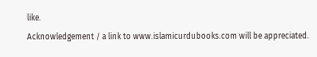like.
Acknowledgement / a link to www.islamicurdubooks.com will be appreciated.